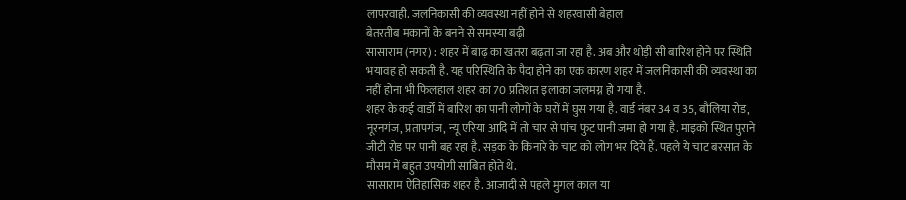लापरवाही. जलनिकासी की व्यवस्था नहीं होने से शहरवासी बेहाल
बेतरतीब मकानों के बनने से समस्या बढ़ी
सासाराम (नगर) : शहर में बाढ़ का खतरा बढ़ता जा रहा है. अब और थोड़ी सी बारिश होने पर स्थिति भयावह हो सकती है. यह परिस्थिति के पैदा होने का एक कारण शहर में जलनिकासी की व्यवस्था का नहीं होना भी फिलहाल शहर का 70 प्रतिशत इलाका जलमग्न हो गया है.
शहर के कई वार्डों में बारिश का पानी लोगों के घरों में घुस गया है. वार्ड नंबर 34 व 35, बौलिया रोड, नूरनगंज, प्रतापगंज, न्यू एरिया आदि में तो चार से पांच फुट पानी जमा हो गया है. माइको स्थित पुराने जीटी रोड पर पानी बह रहा है. सड़क के किनारे के चाट को लोग भर दिये हैं. पहले ये चाट बरसात के मौसम में बहुत उपयोगी साबित होते थे.
सासाराम ऐतिहासिक शहर है. आजादी से पहले मुगल काल या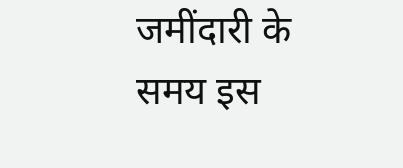जमींदारी के समय इस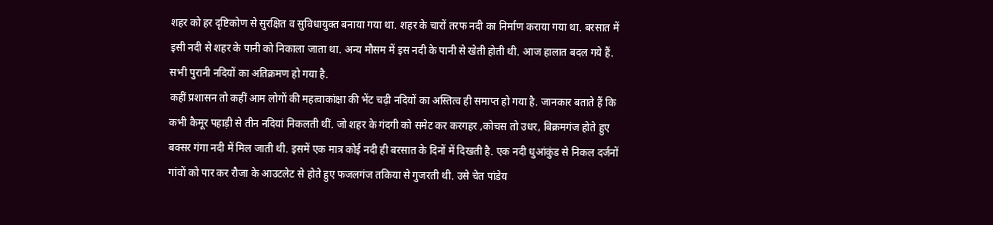शहर को हर दृष्टिकोण से सुरक्षित व सुविधायुक्त बनाया गया था. शहर के चारों तरफ नदी का निर्माण कराया गया था. बरसात में इसी नदी से शहर के पानी को निकाला जाता था. अन्य मौसम में इस नदी के पानी से खेती होती थी. आज हालात बदल गये हैं. सभी पुरानी नदियों का अतिक्रमण हो गया है.
कहीं प्रशासन तो कहीं आम लोगों की महत्वाकांक्षा की भेंट चढ़ी नदियों का अस्तित्व ही समाप्त हो गया है. जानकार बताते हैं कि कभी कैमूर पहाड़ी से तीन नदियां निकलती थीं. जो शहर के गंदगी को समेट कर करगहर ,कोचस तो उधर, बिक्रमगंज होते हुए बक्सर गंगा नदी में मिल जाती थी. इसमें एक मात्र कोई नदी ही बरसात के दिनों में दिखती है. एक नदी धुआंकुंड से निकल दर्जनों गांवों को पार कर रौजा के आउटलेट से होते हुए फजलगंज तकिया से गुजरती थी. उसे चेत पांडेय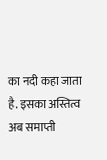का नदी कहा जाता है. इसका अस्तित्व अब समाप्ती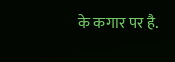के कगार पर है.